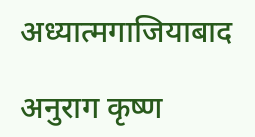अध्यात्मगाजियाबाद

अनुराग कृष्ण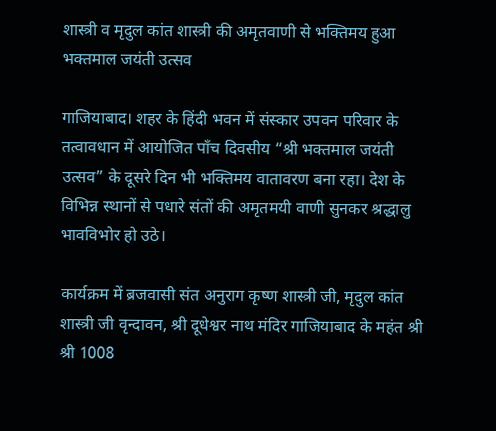शास्त्री व मृदुल कांत शास्त्री की अमृतवाणी से भक्तिमय हुआ भक्तमाल जयंती उत्सव

गाजियाबाद। शहर के हिंदी भवन में संस्कार उपवन परिवार के तत्वावधान में आयोजित पाँच दिवसीय “श्री भक्तमाल जयंती उत्सव” के दूसरे दिन भी भक्तिमय वातावरण बना रहा। देश के विभिन्न स्थानों से पधारे संतों की अमृतमयी वाणी सुनकर श्रद्धालु भावविभोर हो उठे।

कार्यक्रम में ब्रजवासी संत अनुराग कृष्ण शास्त्री जी, मृदुल कांत शास्त्री जी वृन्दावन, श्री दूधेश्वर नाथ मंदिर गाजियाबाद के महंत श्री श्री 1008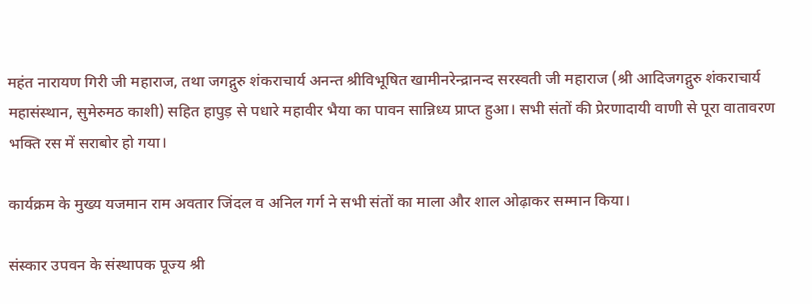महंत नारायण गिरी जी महाराज, तथा जगद्गुरु शंकराचार्य अनन्त श्रीविभूषित खामीनरेन्द्रानन्द सरस्वती जी महाराज (श्री आदिजगद्गुरु शंकराचार्य महासंस्थान, सुमेरुमठ काशी) सहित हापुड़ से पधारे महावीर भैया का पावन सान्निध्य प्राप्त हुआ। सभी संतों की प्रेरणादायी वाणी से पूरा वातावरण भक्ति रस में सराबोर हो गया।

कार्यक्रम के मुख्य यजमान राम अवतार जिंदल व अनिल गर्ग ने सभी संतों का माला और शाल ओढ़ाकर सम्मान किया।

संस्कार उपवन के संस्थापक पूज्य श्री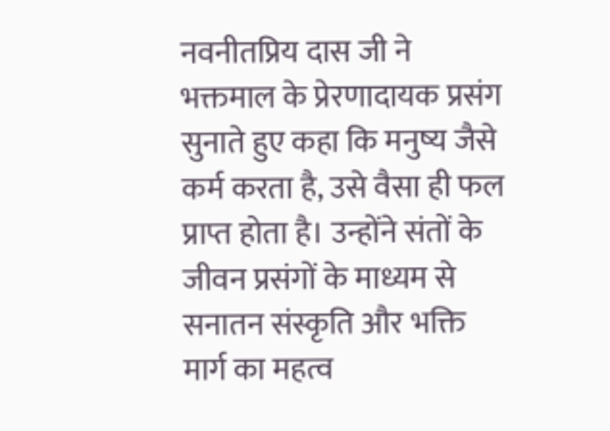नवनीतप्रिय दास जी ने भक्तमाल के प्रेरणादायक प्रसंग सुनाते हुए कहा कि मनुष्य जैसे कर्म करता है, उसे वैसा ही फल प्राप्त होता है। उन्होंने संतों के जीवन प्रसंगों के माध्यम से सनातन संस्कृति और भक्ति मार्ग का महत्व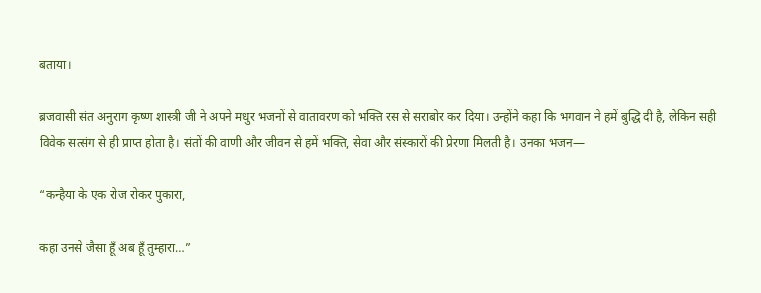बताया।

ब्रजवासी संत अनुराग कृष्ण शास्त्री जी ने अपने मधुर भजनों से वातावरण को भक्ति रस से सराबोर कर दिया। उन्होंने कहा कि भगवान ने हमें बुद्धि दी है, लेकिन सही विवेक सत्संग से ही प्राप्त होता है। संतों की वाणी और जीवन से हमें भक्ति, सेवा और संस्कारों की प्रेरणा मिलती है। उनका भजन—

“कन्हैया के एक रोज रोकर पुकारा,

कहा उनसे जैसा हूँ अब हूँ तुम्हारा…”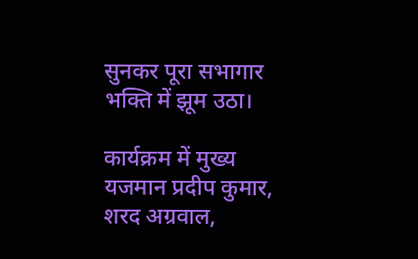सुनकर पूरा सभागार भक्ति में झूम उठा।

कार्यक्रम में मुख्य यजमान प्रदीप कुमार, शरद अग्रवाल,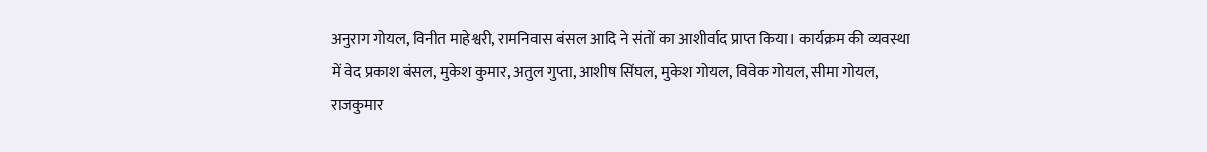अनुराग गोयल, विनीत माहेश्वरी, रामनिवास बंसल आदि ने संतों का आशीर्वाद प्राप्त किया। कार्यक्रम की व्यवस्था में वेद प्रकाश बंसल, मुकेश कुमार, अतुल गुप्ता, आशीष सिंघल, मुकेश गोयल, विवेक गोयल, सीमा गोयल, राजकुमार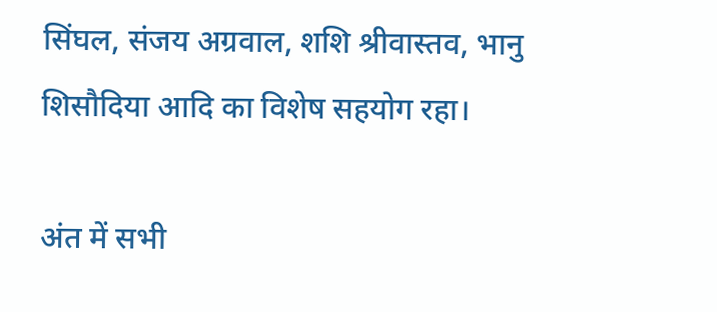सिंघल, संजय अग्रवाल, शशि श्रीवास्तव, भानु शिसौदिया आदि का विशेष सहयोग रहा।

अंत में सभी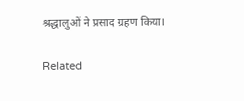श्रद्धालुओं ने प्रसाद ग्रहण किया।

Related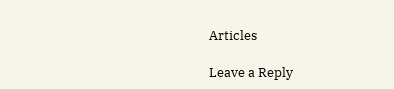Articles

Leave a Reply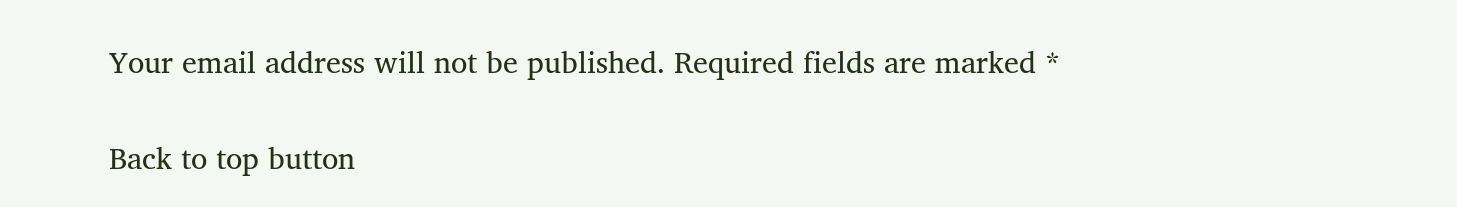Your email address will not be published. Required fields are marked *

Back to top button